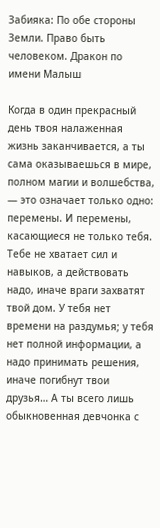Забияка: По обе стороны Земли. Право быть человеком. Дракон по имени Малыш

Когда в один прекрасный день твоя налаженная жизнь заканчивается, а ты сама оказываешься в мире, полном магии и волшебства, — это означает только одно: перемены. И перемены, касающиеся не только тебя. Тебе не хватает сил и навыков, а действовать надо, иначе враги захватят твой дом. У тебя нет времени на раздумья; у тебя нет полной информации, а надо принимать решения, иначе погибнут твои друзья… А ты всего лишь обыкновенная девчонка с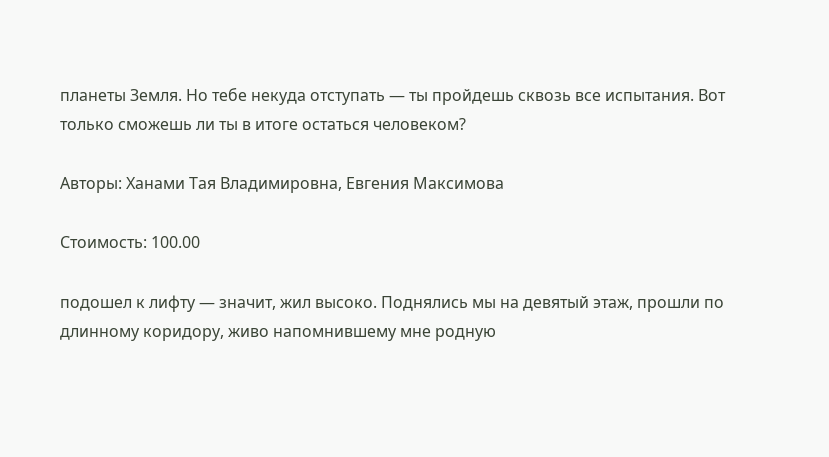планеты Земля. Но тебе некуда отступать — ты пройдешь сквозь все испытания. Вот только сможешь ли ты в итоге остаться человеком?

Авторы: Ханами Тая Владимировна, Евгения Максимова

Стоимость: 100.00

подошел к лифту — значит, жил высоко. Поднялись мы на девятый этаж, прошли по длинному коридору, живо напомнившему мне родную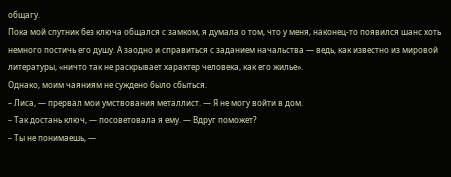общагу.
Пока мой спутник без ключа общался с замком, я думала о том, что у меня, наконец-то появился шанс хоть немного постичь его душу. А заодно и справиться с заданием начальства — ведь, как известно из мировой литературы, «ничто так не раскрывает характер человека, как его жилье».
Однако, моим чаяниям не суждено было сбыться.
– Лиса, — прервал мои умствования металлист. — Я не могу войти в дом.
– Так достань ключ, — посоветовала я ему. — Вдруг поможет?
– Ты не понимаешь, —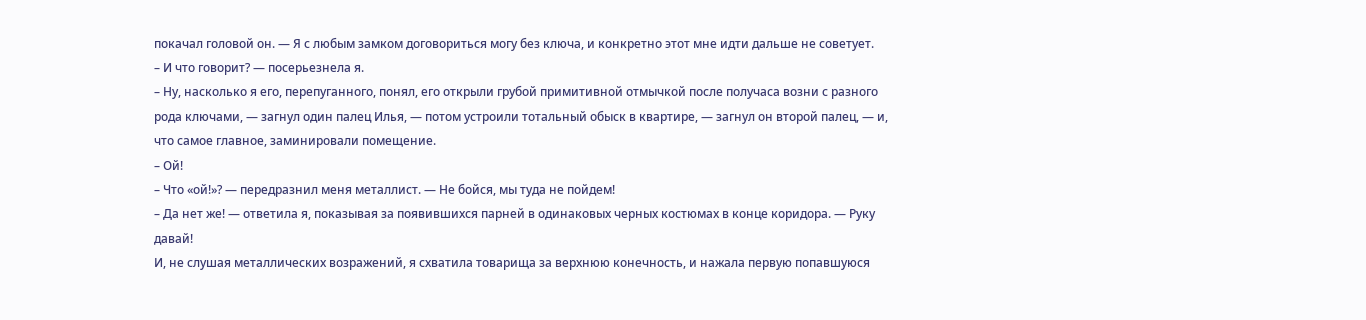покачал головой он. — Я с любым замком договориться могу без ключа, и конкретно этот мне идти дальше не советует.
– И что говорит? — посерьезнела я.
– Ну, насколько я его, перепуганного, понял, его открыли грубой примитивной отмычкой после получаса возни с разного рода ключами, — загнул один палец Илья, — потом устроили тотальный обыск в квартире, — загнул он второй палец, — и, что самое главное, заминировали помещение.
– Ой!
– Что «ой!»? — передразнил меня металлист. — Не бойся, мы туда не пойдем!
– Да нет же! — ответила я, показывая за появившихся парней в одинаковых черных костюмах в конце коридора. — Руку давай!
И, не слушая металлических возражений, я схватила товарища за верхнюю конечность, и нажала первую попавшуюся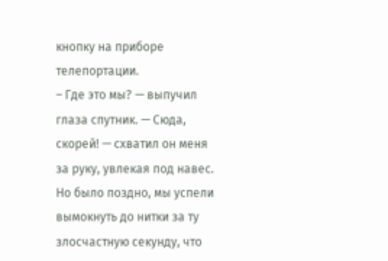кнопку на приборе телепортации.
– Где это мы? — выпучил глаза спутник. — Сюда, скорей! — схватил он меня за руку, увлекая под навес.
Но было поздно, мы успели вымокнуть до нитки за ту злосчастную секунду, что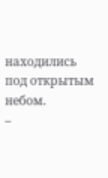находились под открытым небом.
–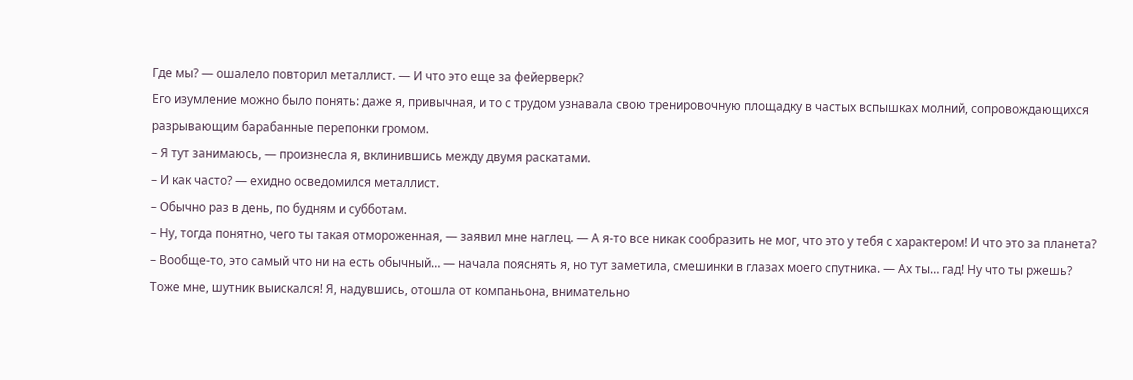Где мы? — ошалело повторил металлист. — И что это еще за фейерверк?
Его изумление можно было понять: даже я, привычная, и то с трудом узнавала свою тренировочную площадку в частых вспышках молний, сопровождающихся разрывающим барабанные перепонки громом.
– Я тут занимаюсь, — произнесла я, вклинившись между двумя раскатами.
– И как часто? — ехидно осведомился металлист.
– Обычно раз в день, по будням и субботам.
– Ну, тогда понятно, чего ты такая отмороженная, — заявил мне наглец. — А я-то все никак сообразить не мог, что это у тебя с характером! И что это за планета?
– Вообще-то, это самый что ни на есть обычный… — начала пояснять я, но тут заметила, смешинки в глазах моего спутника. — Ах ты… гад! Ну что ты ржешь?
Тоже мне, шутник выискался! Я, надувшись, отошла от компаньона, внимательно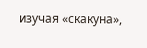изучая «скакуна»,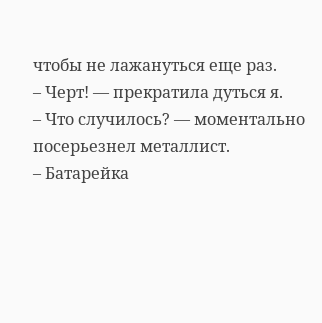чтобы не лажануться еще раз.
– Черт! — прекратила дуться я.
– Что случилось? — моментально посерьезнел металлист.
– Батарейка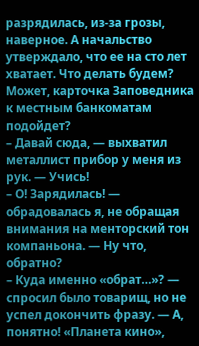разрядилась, из-за грозы, наверное. А начальство утверждало, что ее на сто лет хватает. Что делать будем? Может, карточка Заповедника к местным банкоматам подойдет?
– Давай сюда, — выхватил металлист прибор у меня из рук. — Учись!
– О! Зарядилась! — обрадовалась я, не обращая внимания на менторский тон компаньона. — Ну что, обратно?
– Куда именно «обрат…»? — спросил было товарищ, но не успел докончить фразу. — А, понятно! «Планета кино»,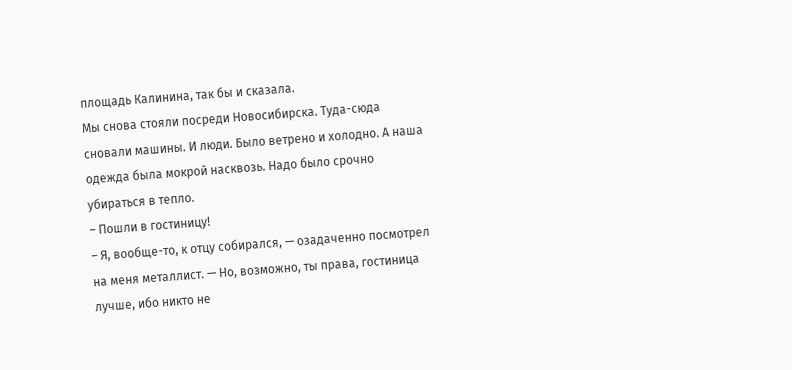площадь Калинина, так бы и сказала.
Мы снова стояли посреди Новосибирска. Туда-сюда сновали машины. И люди. Было ветрено и холодно. А наша одежда была мокрой насквозь. Надо было срочно убираться в тепло.
– Пошли в гостиницу!
– Я, вообще-то, к отцу собирался, — озадаченно посмотрел на меня металлист. — Но, возможно, ты права, гостиница лучше, ибо никто не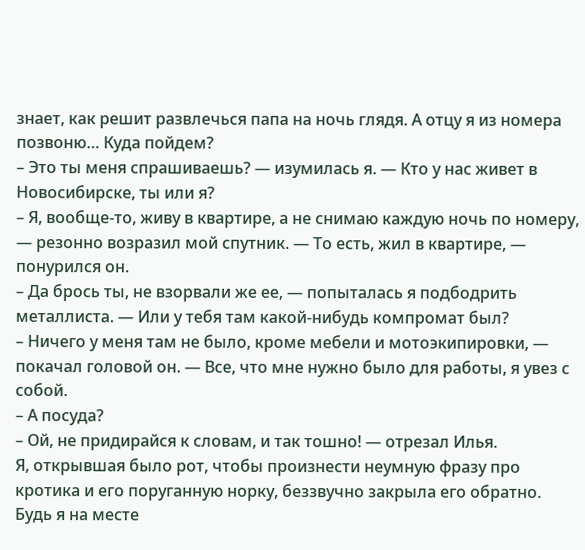знает, как решит развлечься папа на ночь глядя. А отцу я из номера позвоню… Куда пойдем?
– Это ты меня спрашиваешь? — изумилась я. — Кто у нас живет в Новосибирске, ты или я?
– Я, вообще-то, живу в квартире, а не снимаю каждую ночь по номеру, — резонно возразил мой спутник. — То есть, жил в квартире, — понурился он.
– Да брось ты, не взорвали же ее, — попыталась я подбодрить металлиста. — Или у тебя там какой-нибудь компромат был?
– Ничего у меня там не было, кроме мебели и мотоэкипировки, — покачал головой он. — Все, что мне нужно было для работы, я увез с собой.
– А посуда?
– Ой, не придирайся к словам, и так тошно! — отрезал Илья.
Я, открывшая было рот, чтобы произнести неумную фразу про кротика и его поруганную норку, беззвучно закрыла его обратно. Будь я на месте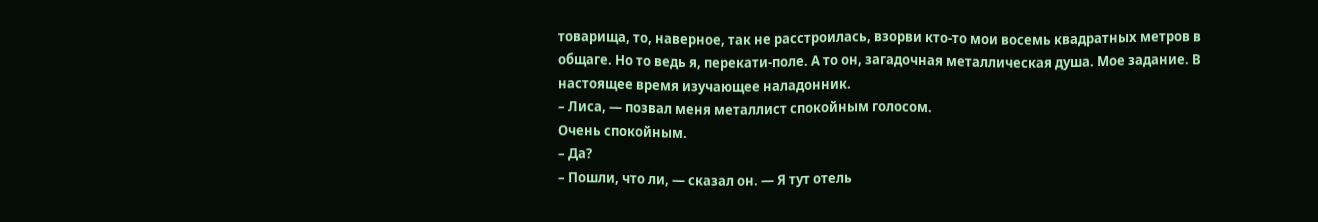товарища, то, наверное, так не расстроилась, взорви кто-то мои восемь квадратных метров в общаге. Но то ведь я, перекати-поле. А то он, загадочная металлическая душа. Мое задание. В настоящее время изучающее наладонник.
– Лиса, — позвал меня металлист спокойным голосом.
Очень спокойным.
– Да?
– Пошли, что ли, — сказал он. — Я тут отель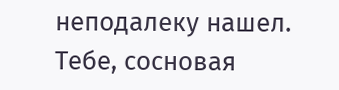неподалеку нашел. Тебе, сосновая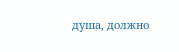душа, должно